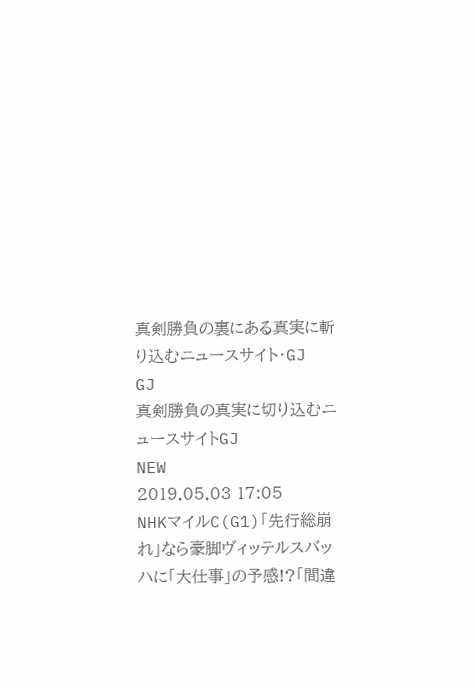真剣勝負の裏にある真実に斬り込むニュースサイト・GJ
GJ
真剣勝負の真実に切り込むニュースサイトGJ
NEW
2019.05.03 17:05
NHKマイルC(G1)「先行総崩れ」なら豪脚ヴィッテルスバッハに「大仕事」の予感!?「間違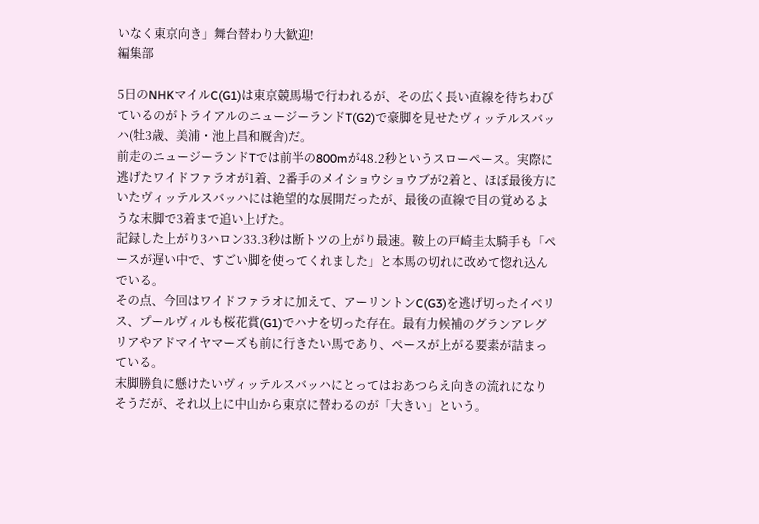いなく東京向き」舞台替わり大歓迎!
編集部

5日のNHKマイルC(G1)は東京競馬場で行われるが、その広く長い直線を待ちわびているのがトライアルのニュージーランドT(G2)で豪脚を見せたヴィッテルスバッハ(牡3歳、美浦・池上昌和厩舎)だ。
前走のニュージーランドTでは前半の800mが48.2秒というスローペース。実際に逃げたワイドファラオが1着、2番手のメイショウショウブが2着と、ほぼ最後方にいたヴィッテルスバッハには絶望的な展開だったが、最後の直線で目の覚めるような末脚で3着まで追い上げた。
記録した上がり3ハロン33.3秒は断トツの上がり最速。鞍上の戸崎圭太騎手も「ペースが遅い中で、すごい脚を使ってくれました」と本馬の切れに改めて惚れ込んでいる。
その点、今回はワイドファラオに加えて、アーリントンC(G3)を逃げ切ったイベリス、プールヴィルも桜花賞(G1)でハナを切った存在。最有力候補のグランアレグリアやアドマイヤマーズも前に行きたい馬であり、ペースが上がる要素が詰まっている。
末脚勝負に懸けたいヴィッテルスバッハにとってはおあつらえ向きの流れになりそうだが、それ以上に中山から東京に替わるのが「大きい」という。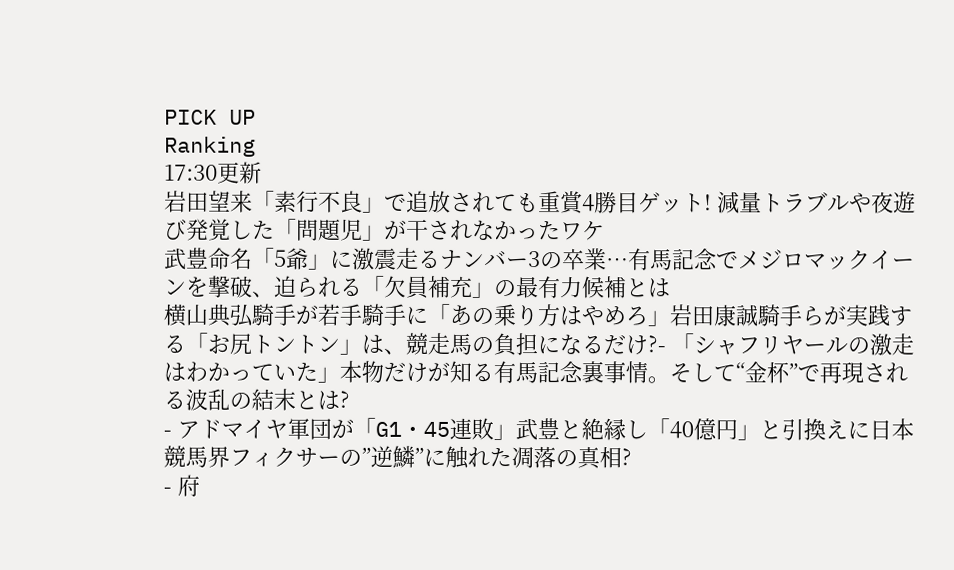PICK UP
Ranking
17:30更新
岩田望来「素行不良」で追放されても重賞4勝目ゲット! 減量トラブルや夜遊び発覚した「問題児」が干されなかったワケ
武豊命名「5爺」に激震走るナンバー3の卒業…有馬記念でメジロマックイーンを撃破、迫られる「欠員補充」の最有力候補とは
横山典弘騎手が若手騎手に「あの乗り方はやめろ」岩田康誠騎手らが実践する「お尻トントン」は、競走馬の負担になるだけ?- 「シャフリヤールの激走はわかっていた」本物だけが知る有馬記念裏事情。そして“金杯”で再現される波乱の結末とは?
- アドマイヤ軍団が「G1・45連敗」武豊と絶縁し「40億円」と引換えに日本競馬界フィクサーの”逆鱗”に触れた凋落の真相?
- 府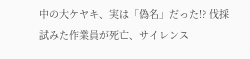中の大ケヤキ、実は「偽名」だった!? 伐採試みた作業員が死亡、サイレンス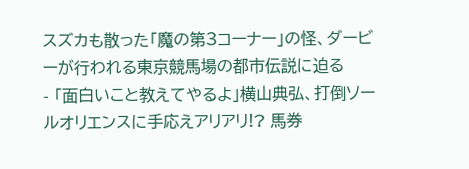スズカも散った「魔の第3コーナー」の怪、ダービーが行われる東京競馬場の都市伝説に迫る
- 「面白いこと教えてやるよ」横山典弘、打倒ソールオリエンスに手応えアリアリ!? 馬券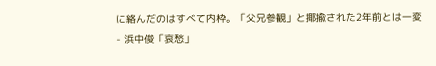に絡んだのはすべて内枠。「父兄参観」と揶揄された2年前とは一変
- 浜中俊「哀愁」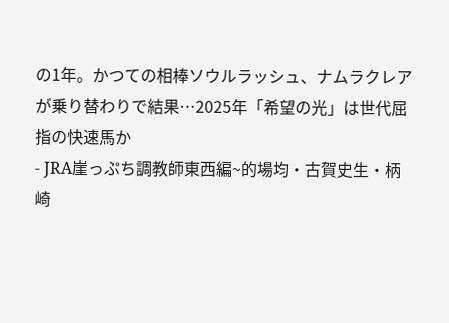の1年。かつての相棒ソウルラッシュ、ナムラクレアが乗り替わりで結果…2025年「希望の光」は世代屈指の快速馬か
- JRA崖っぷち調教師東西編~的場均・古賀史生・柄崎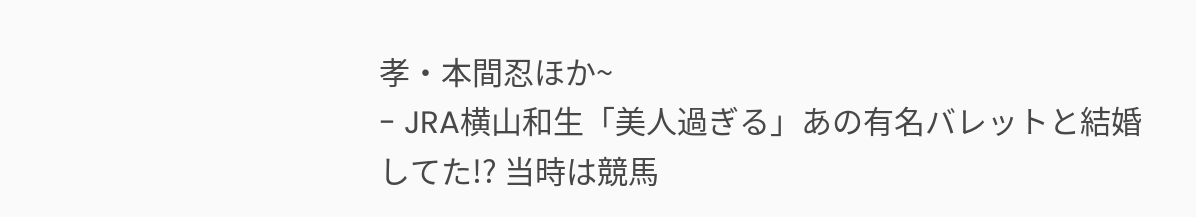孝・本間忍ほか~
- JRA横山和生「美人過ぎる」あの有名バレットと結婚してた!? 当時は競馬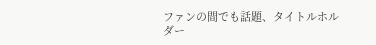ファンの間でも話題、タイトルホルダー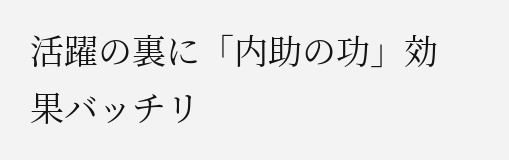活躍の裏に「内助の功」効果バッチリ